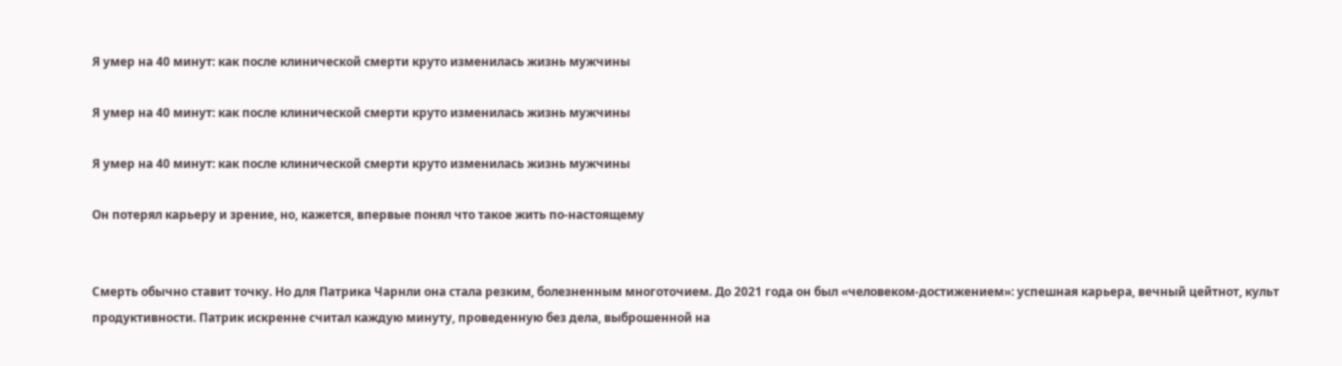Я умер на 40 минут: как после клинической смерти круто изменилась жизнь мужчины

Я умер на 40 минут: как после клинической смерти круто изменилась жизнь мужчины

Я умер на 40 минут: как после клинической смерти круто изменилась жизнь мужчины

Он потерял карьеру и зрение, но, кажется, впервые понял что такое жить по-настоящему


Смерть обычно ставит точку. Но для Патрика Чарнли она стала резким, болезненным многоточием. До 2021 года он был «человеком-достижением»: успешная карьера, вечный цейтнот, культ продуктивности. Патрик искренне считал каждую минуту, проведенную без дела, выброшенной на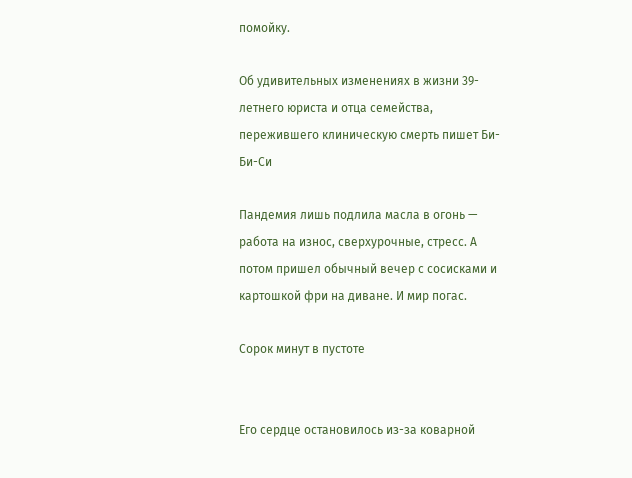помойку.

Об удивительных изменениях в жизни 39-летнего юриста и отца семейства, пережившего клиническую смерть пишет Би-Би-Си

Пандемия лишь подлила масла в огонь — работа на износ, сверхурочные, стресс. А потом пришел обычный вечер с сосисками и картошкой фри на диване. И мир погас.

Сорок минут в пустоте


Его сердце остановилось из-за коварной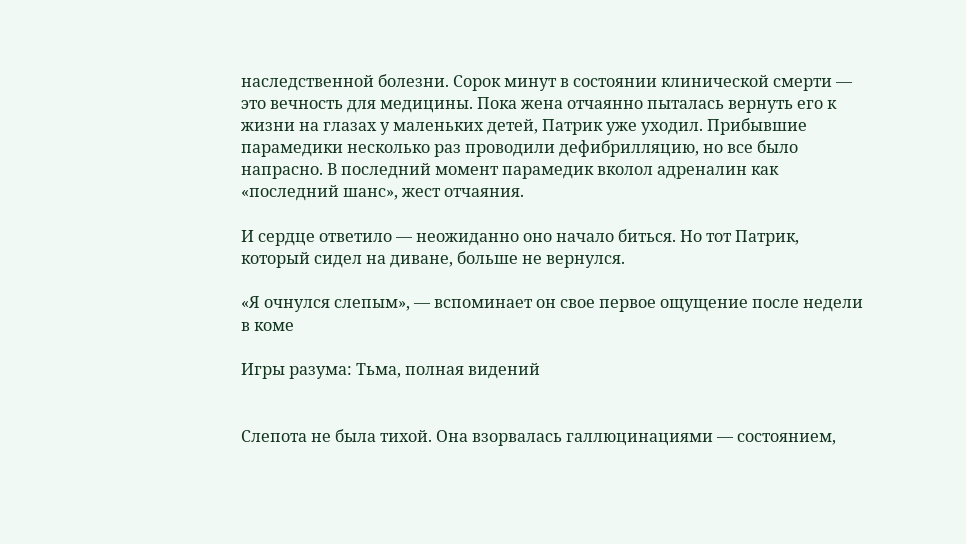наследственной болезни. Сорок минут в состоянии клинической смерти — это вечность для медицины. Пока жена отчаянно пыталась вернуть его к жизни на глазах у маленьких детей, Патрик уже уходил. Прибывшие парамедики несколько раз проводили дефибрилляцию, но все было напрасно. В последний момент парамедик вколол адреналин как «последний шанс», жест отчаяния.

И сердце ответило — неожиданно оно начало биться. Но тот Патрик, который сидел на диване, больше не вернулся.

«Я очнулся слепым», — вспоминает он свое первое ощущение после недели в коме

Игры разума: Тьма, полная видений


Слепота не была тихой. Она взорвалась галлюцинациями — состоянием,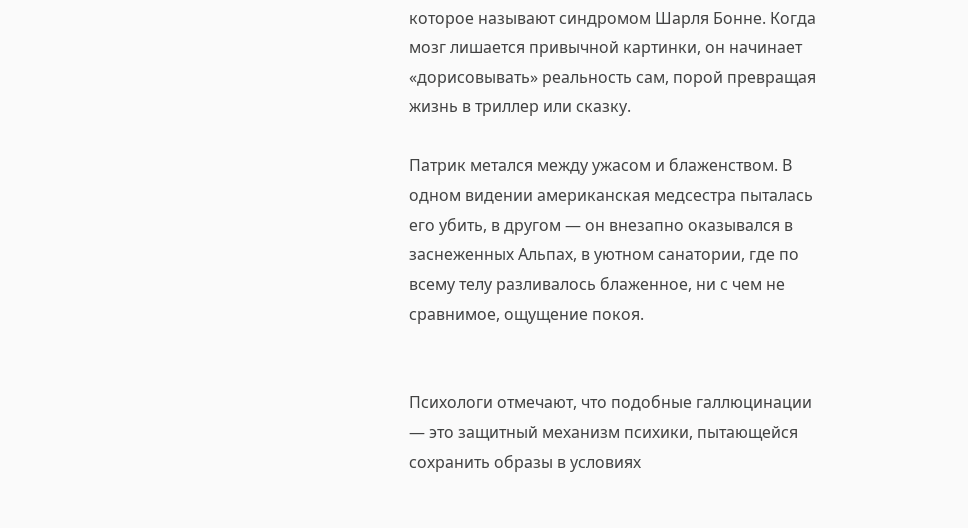которое называют синдромом Шарля Бонне. Когда мозг лишается привычной картинки, он начинает «дорисовывать» реальность сам, порой превращая жизнь в триллер или сказку.

Патрик метался между ужасом и блаженством. В одном видении американская медсестра пыталась его убить, в другом — он внезапно оказывался в заснеженных Альпах, в уютном санатории, где по всему телу разливалось блаженное, ни с чем не сравнимое, ощущение покоя.


Психологи отмечают, что подобные галлюцинации — это защитный механизм психики, пытающейся сохранить образы в условиях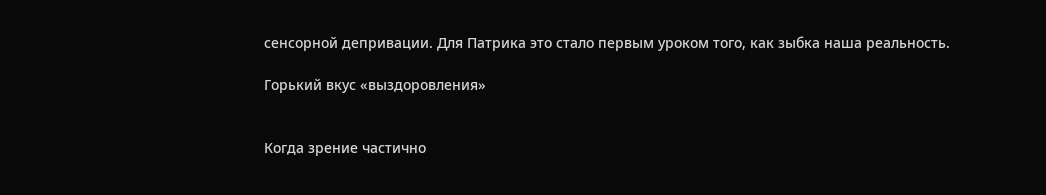сенсорной депривации. Для Патрика это стало первым уроком того, как зыбка наша реальность.

Горький вкус «выздоровления»


Когда зрение частично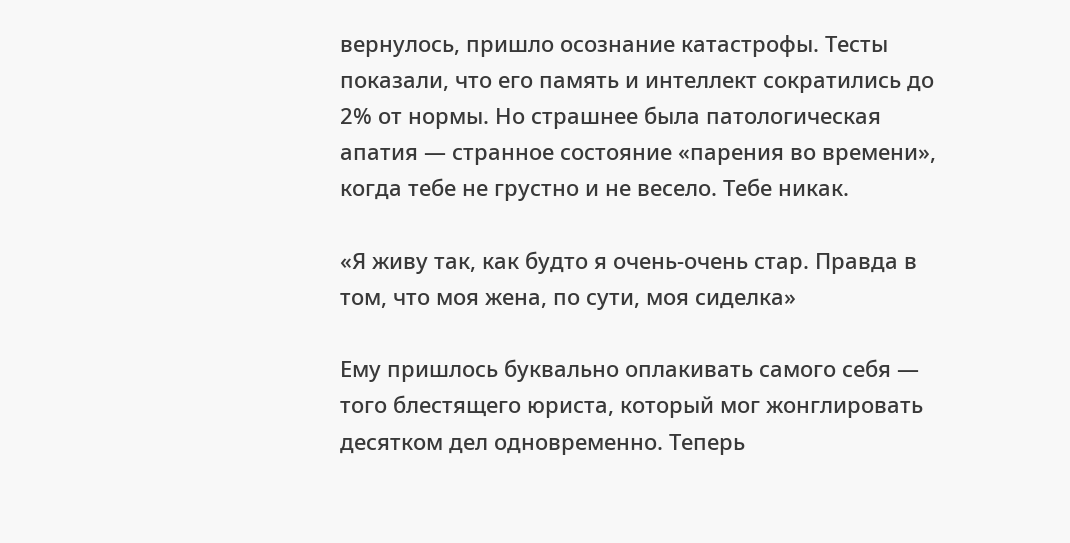вернулось, пришло осознание катастрофы. Тесты показали, что его память и интеллект сократились до 2% от нормы. Но страшнее была патологическая апатия — странное состояние «парения во времени», когда тебе не грустно и не весело. Тебе никак.

«Я живу так, как будто я очень-очень стар. Правда в том, что моя жена, по сути, моя сиделка»

Ему пришлось буквально оплакивать самого себя — того блестящего юриста, который мог жонглировать десятком дел одновременно. Теперь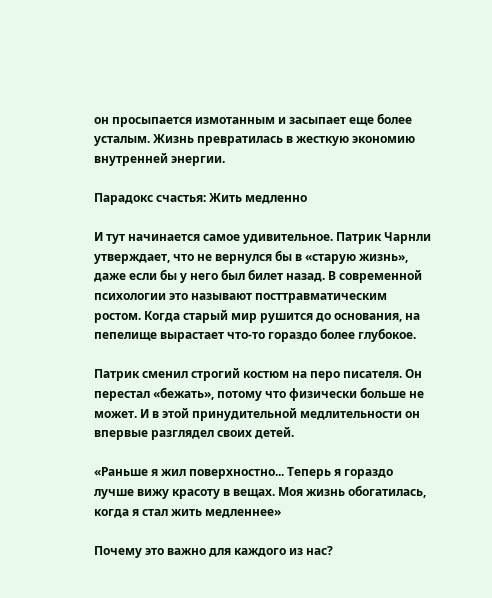он просыпается измотанным и засыпает еще более усталым. Жизнь превратилась в жесткую экономию внутренней энергии.

Парадокс счастья: Жить медленно

И тут начинается самое удивительное. Патрик Чарнли утверждает, что не вернулся бы в «старую жизнь», даже если бы у него был билет назад. В современной психологии это называют посттравматическим ростом. Когда старый мир рушится до основания, на пепелище вырастает что-то гораздо более глубокое.

Патрик сменил строгий костюм на перо писателя. Он перестал «бежать», потому что физически больше не может. И в этой принудительной медлительности он впервые разглядел своих детей.

«Раньше я жил поверхностно... Теперь я гораздо лучше вижу красоту в вещах. Моя жизнь обогатилась, когда я стал жить медленнее»

Почему это важно для каждого из нас?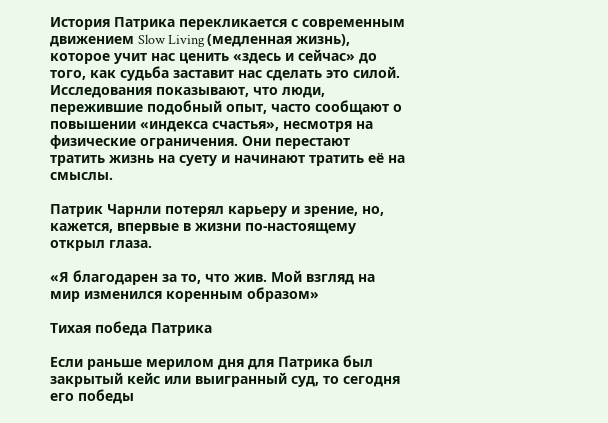История Патрика перекликается с современным движением Slow Living (медленная жизнь), которое учит нас ценить «здесь и сейчас» до того, как судьба заставит нас сделать это силой. Исследования показывают, что люди, пережившие подобный опыт, часто сообщают о повышении «индекса счастья», несмотря на физические ограничения. Они перестают тратить жизнь на суету и начинают тратить её на смыслы.

Патрик Чарнли потерял карьеру и зрение, но, кажется, впервые в жизни по-настоящему открыл глаза.

«Я благодарен за то, что жив. Мой взгляд на мир изменился коренным образом»

Тихая победа Патрика

Если раньше мерилом дня для Патрика был закрытый кейс или выигранный суд, то сегодня его победы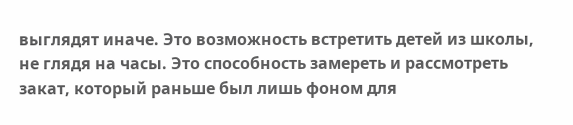выглядят иначе. Это возможность встретить детей из школы, не глядя на часы. Это способность замереть и рассмотреть закат, который раньше был лишь фоном для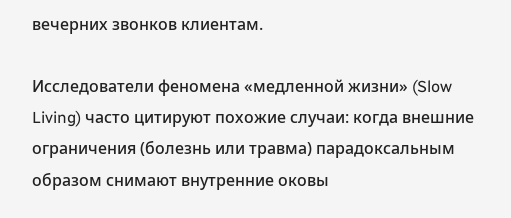вечерних звонков клиентам.

Исследователи феномена «медленной жизни» (Slow Living) часто цитируют похожие случаи: когда внешние ограничения (болезнь или травма) парадоксальным образом снимают внутренние оковы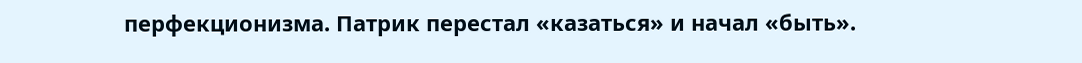перфекционизма. Патрик перестал «казаться» и начал «быть».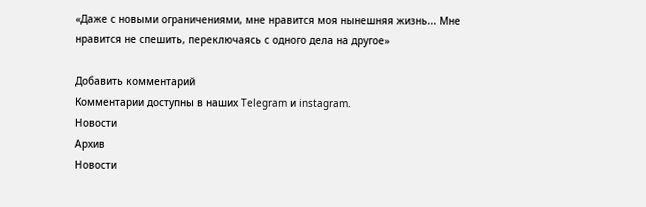«Даже с новыми ограничениями, мне нравится моя нынешняя жизнь... Мне нравится не спешить, переключаясь с одного дела на другое»

Добавить комментарий
Комментарии доступны в наших Telegram и instagram.
Новости
Архив
Новости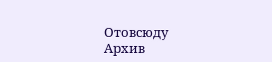Отовсюду
Архив